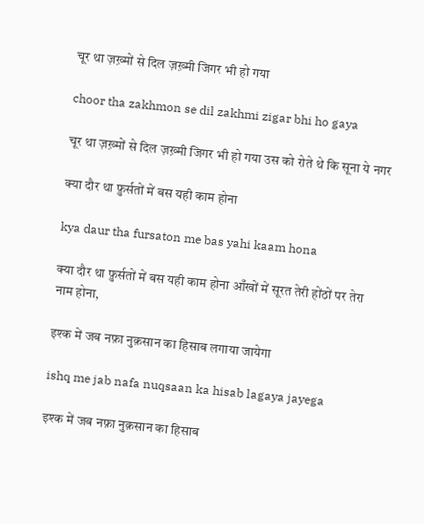चूर था ज़ख़्मों से दिल ज़ख़्मी जिगर भी हो गया

choor tha zakhmon se dil zakhmi zigar bhi ho gaya

चूर था ज़ख़्मों से दिल ज़ख़्मी जिगर भी हो गया उस को रोते थे कि सूना ये नगर

क्या दौर था फ़ुर्सतों में बस यही काम होना

kya daur tha fursaton me bas yahi kaam hona

क्या दौर था फ़ुर्सतों में बस यही काम होना आँखों में सूरत तेरी होंठों पर तेरा नाम होना,

इश्क में जब नफ़ा नुक़सान का हिसाब लगाया जायेगा

ishq me jab nafa nuqsaan ka hisab lagaya jayega

इश्क में जब नफ़ा नुक़सान का हिसाब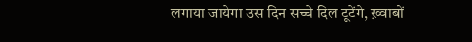लगाया जायेगा उस दिन सच्चे दिल टूटेंगे, ख़्वाबों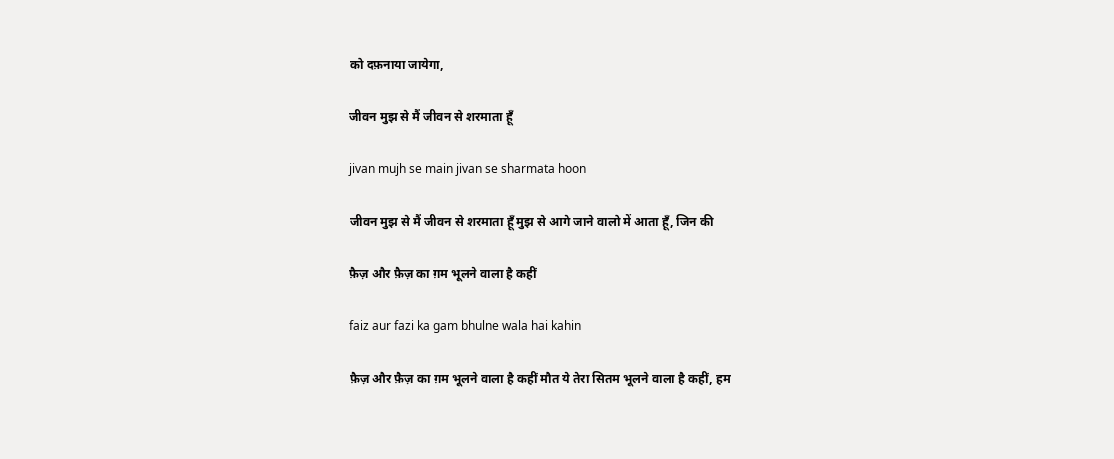को दफ़नाया जायेगा,

जीवन मुझ से मैं जीवन से शरमाता हूँ

jivan mujh se main jivan se sharmata hoon

जीवन मुझ से मैं जीवन से शरमाता हूँ मुझ से आगे जाने वालो में आता हूँ, जिन की

फ़ैज़ और फ़ैज़ का ग़म भूलने वाला है कहीं

faiz aur fazi ka gam bhulne wala hai kahin

फ़ैज़ और फ़ैज़ का ग़म भूलने वाला है कहीं मौत ये तेरा सितम भूलने वाला है कहीं, हम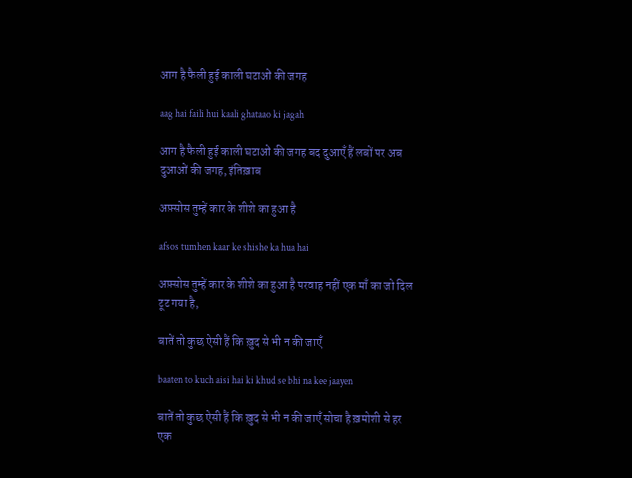आग है फैली हुई काली घटाओं की जगह

aag hai faili hui kaali ghataao ki jagah

आग है फैली हुई काली घटाओं की जगह बद दुआएँ हैं लबों पर अब दुआओं की जगह, इंतिख़ाब

अफ़्सोस तुम्हें कार के शीशे का हुआ है

afsos tumhen kaar ke shishe ka hua hai

अफ़्सोस तुम्हें कार के शीशे का हुआ है परवाह नहीं एक माँ का जो दिल टूट गया है,

बातें तो कुछ ऐसी हैं कि ख़ुद से भी न की जाएँ

baaten to kuch aisi hai ki khud se bhi na kee jaayen

बातें तो कुछ ऐसी हैं कि ख़ुद से भी न की जाएँ सोचा है ख़मोशी से हर एक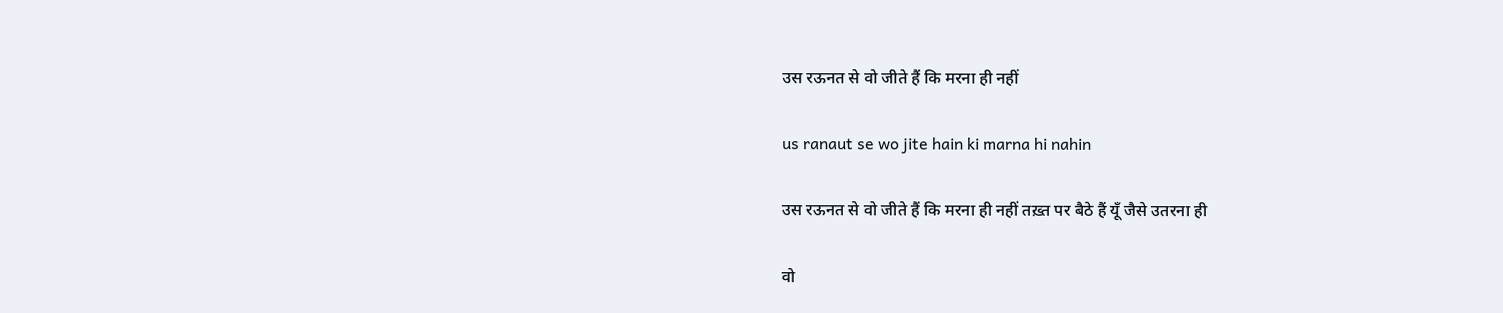उस रऊनत से वो जीते हैं कि मरना ही नहीं

us ranaut se wo jite hain ki marna hi nahin

उस रऊनत से वो जीते हैं कि मरना ही नहीं तख़्त पर बैठे हैं यूँ जैसे उतरना ही

वो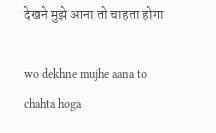देखने मुझे आना तो चाहता होगा

wo dekhne mujhe aana to chahta hoga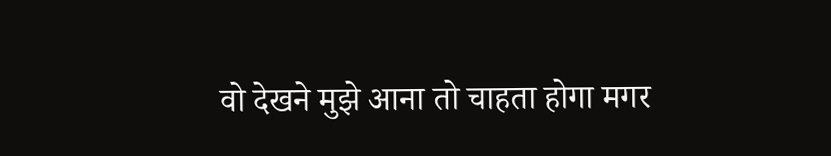वो देखने मुझे आना तो चाहता होगा मगर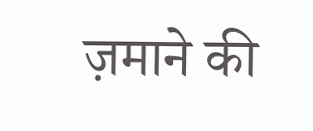ज़माने की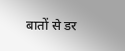बातों से डर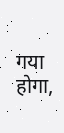गया होगा,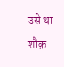उसे था शौक़